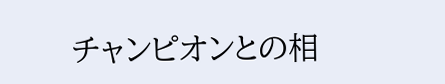チャンピオンとの相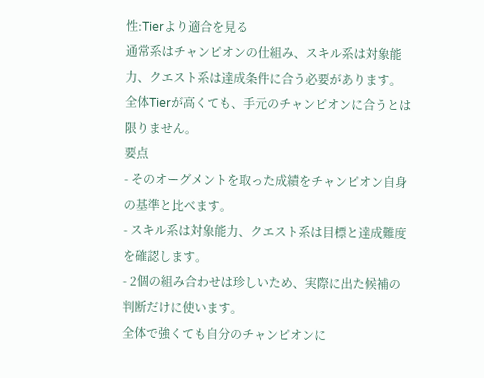性:Tierより適合を見る
通常系はチャンピオンの仕組み、スキル系は対象能力、クエスト系は達成条件に合う必要があります。全体Tierが高くても、手元のチャンピオンに合うとは限りません。
要点
- そのオーグメントを取った成績をチャンピオン自身の基準と比べます。
- スキル系は対象能力、クエスト系は目標と達成難度を確認します。
- 2個の組み合わせは珍しいため、実際に出た候補の判断だけに使います。
全体で強くても自分のチャンピオンに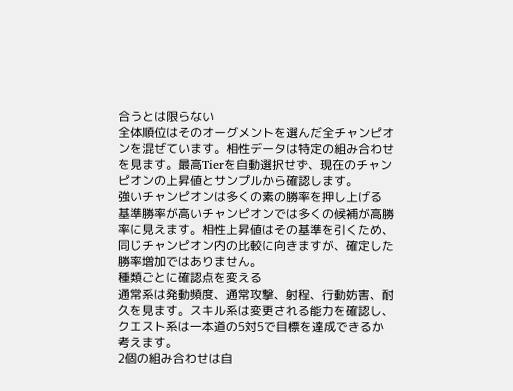合うとは限らない
全体順位はそのオーグメントを選んだ全チャンピオンを混ぜています。相性データは特定の組み合わせを見ます。最高Tierを自動選択せず、現在のチャンピオンの上昇値とサンプルから確認します。
強いチャンピオンは多くの素の勝率を押し上げる
基準勝率が高いチャンピオンでは多くの候補が高勝率に見えます。相性上昇値はその基準を引くため、同じチャンピオン内の比較に向きますが、確定した勝率増加ではありません。
種類ごとに確認点を変える
通常系は発動頻度、通常攻撃、射程、行動妨害、耐久を見ます。スキル系は変更される能力を確認し、クエスト系は一本道の5対5で目標を達成できるか考えます。
2個の組み合わせは自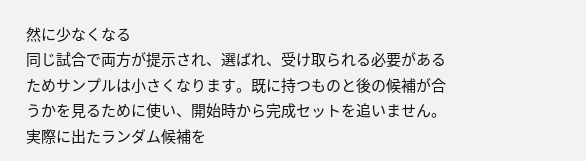然に少なくなる
同じ試合で両方が提示され、選ばれ、受け取られる必要があるためサンプルは小さくなります。既に持つものと後の候補が合うかを見るために使い、開始時から完成セットを追いません。
実際に出たランダム候補を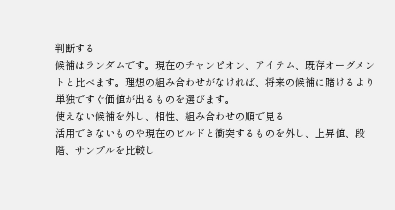判断する
候補はランダムです。現在のチャンピオン、アイテム、既存オーグメントと比べます。理想の組み合わせがなければ、将来の候補に賭けるより単独ですぐ価値が出るものを選びます。
使えない候補を外し、相性、組み合わせの順で見る
活用できないものや現在のビルドと衝突するものを外し、上昇値、段階、サンプルを比較し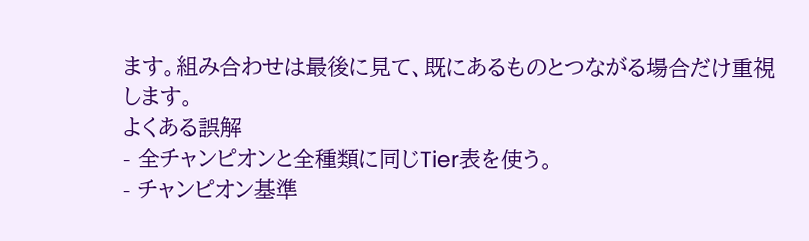ます。組み合わせは最後に見て、既にあるものとつながる場合だけ重視します。
よくある誤解
- 全チャンピオンと全種類に同じTier表を使う。
- チャンピオン基準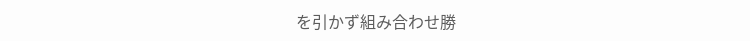を引かず組み合わせ勝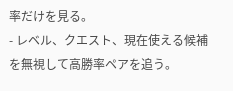率だけを見る。
- レベル、クエスト、現在使える候補を無視して高勝率ペアを追う。